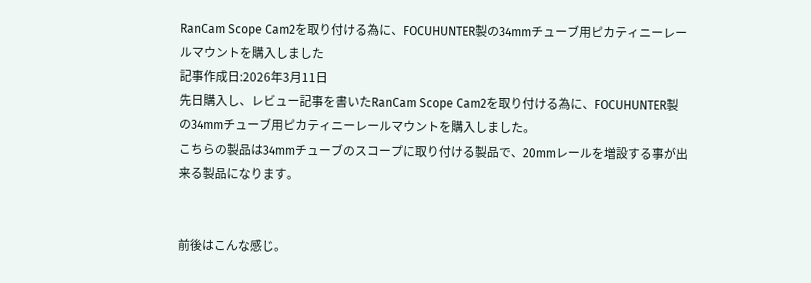RanCam Scope Cam2を取り付ける為に、FOCUHUNTER製の34mmチューブ用ピカティニーレールマウントを購入しました
記事作成日:2026年3月11日
先日購入し、レビュー記事を書いたRanCam Scope Cam2を取り付ける為に、FOCUHUNTER製の34mmチューブ用ピカティニーレールマウントを購入しました。
こちらの製品は34mmチューブのスコープに取り付ける製品で、20mmレールを増設する事が出来る製品になります。


前後はこんな感じ。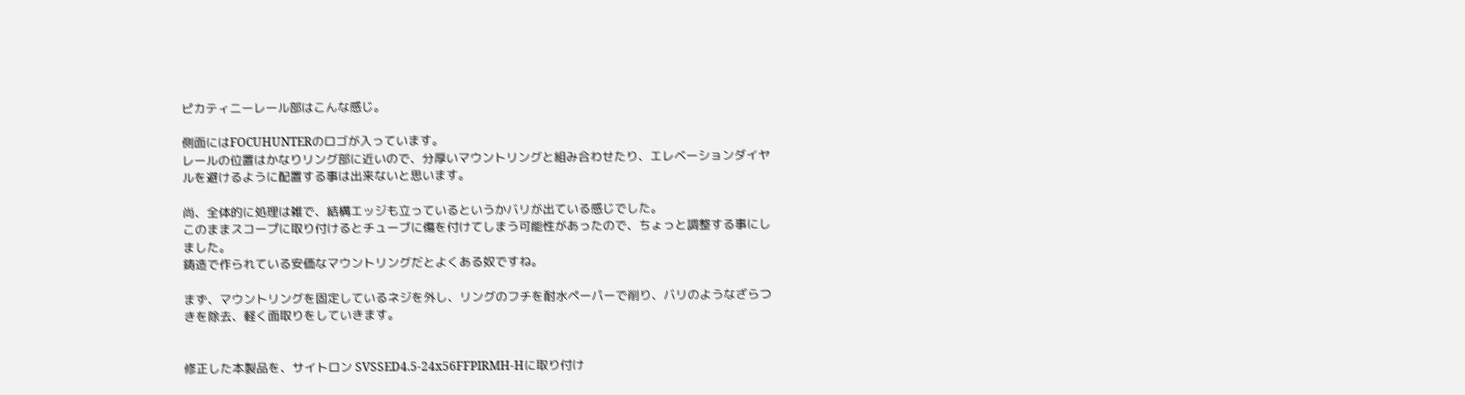ピカティニーレール部はこんな感じ。

側面にはFOCUHUNTERのロゴが入っています。
レールの位置はかなりリング部に近いので、分厚いマウントリングと組み合わせたり、エレベーションダイヤルを避けるように配置する事は出来ないと思います。

尚、全体的に処理は雑で、結構エッジも立っているというかバリが出ている感じでした。
このままスコープに取り付けるとチューブに傷を付けてしまう可能性があったので、ちょっと調整する事にしました。
鋳造で作られている安価なマウントリングだとよくある奴ですね。

まず、マウントリングを固定しているネジを外し、リングのフチを耐水ペーパーで削り、バリのようなざらつきを除去、軽く面取りをしていきます。


修正した本製品を、サイトロン SVSSED4.5-24x56FFPIRMH-Hに取り付け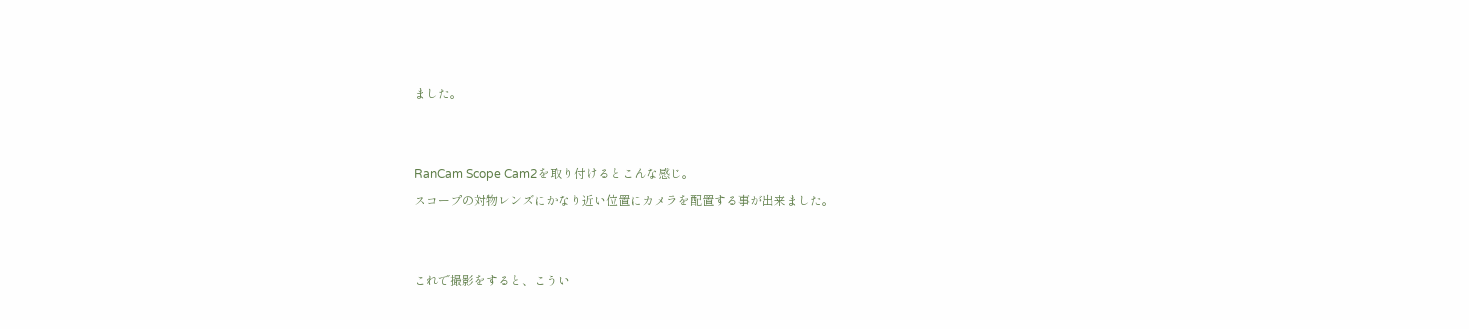ました。


RanCam Scope Cam2を取り付けるとこんな感じ。
スコープの対物レンズにかなり近い位置にカメラを配置する事が出来ました。


これで撮影をすると、こうい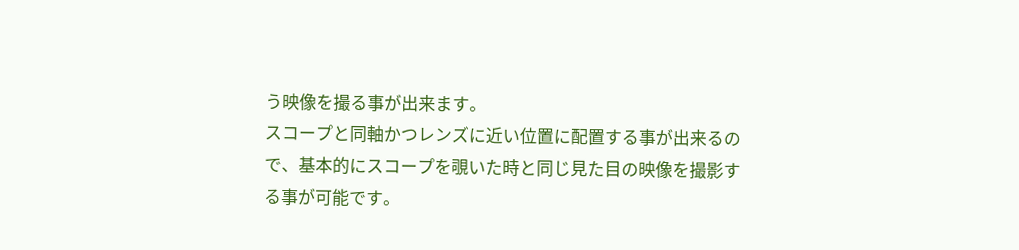う映像を撮る事が出来ます。
スコープと同軸かつレンズに近い位置に配置する事が出来るので、基本的にスコープを覗いた時と同じ見た目の映像を撮影する事が可能です。